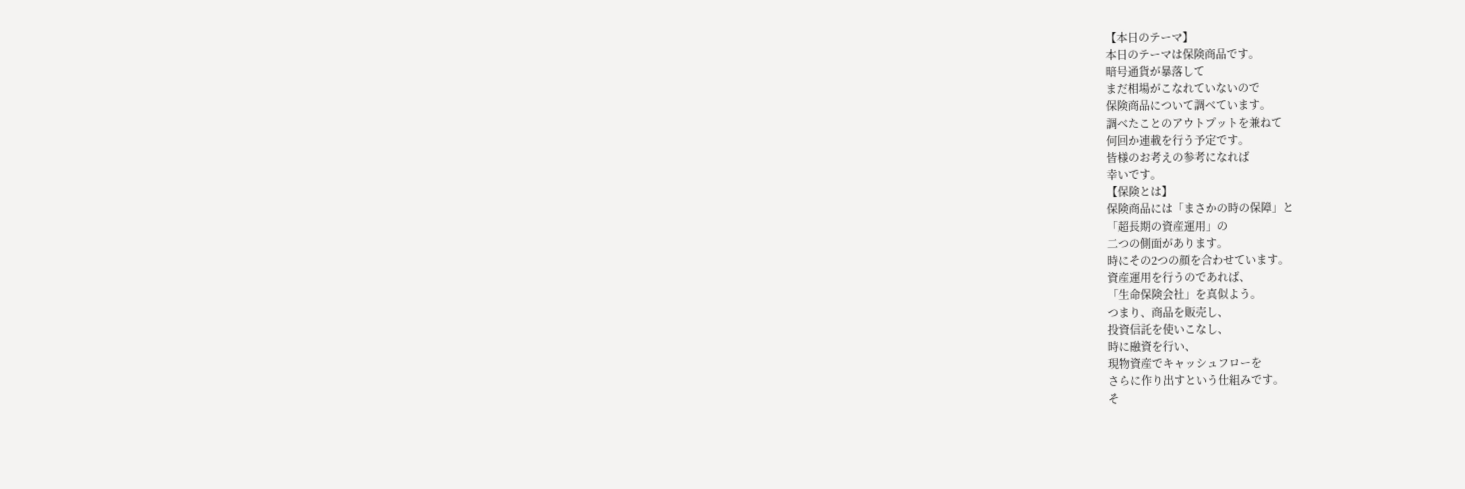【本日のテーマ】
本日のテーマは保険商品です。
暗号通貨が暴落して
まだ相場がこなれていないので
保険商品について調べています。
調べたことのアウトプットを兼ねて
何回か連載を行う予定です。
皆様のお考えの参考になれば
幸いです。
【保険とは】
保険商品には「まさかの時の保障」と
「超長期の資産運用」の
二つの側面があります。
時にその2つの顔を合わせています。
資産運用を行うのであれば、
「生命保険会社」を真似よう。
つまり、商品を販売し、
投資信託を使いこなし、
時に融資を行い、
現物資産でキャッシュフローを
さらに作り出すという仕組みです。
そ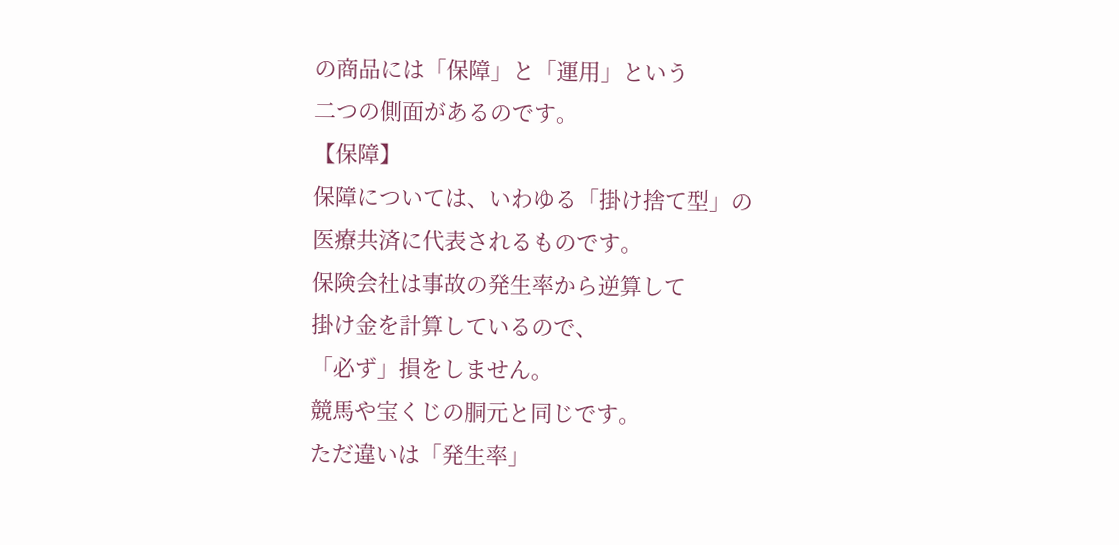の商品には「保障」と「運用」という
二つの側面があるのです。
【保障】
保障については、いわゆる「掛け捨て型」の
医療共済に代表されるものです。
保険会社は事故の発生率から逆算して
掛け金を計算しているので、
「必ず」損をしません。
競馬や宝くじの胴元と同じです。
ただ違いは「発生率」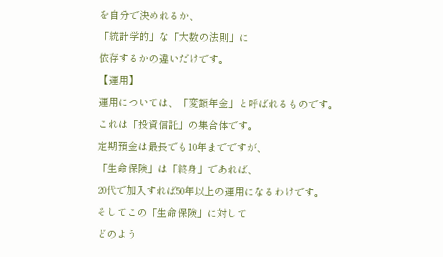を自分で決めれるか、
「統計学的」な「大数の法則」に
依存するかの違いだけです。
【運用】
運用については、「変額年金」と呼ばれるものです。
これは「投資信託」の集合体です。
定期預金は最長でも10年までですが、
「生命保険」は「終身」であれば、
20代で加入すれば50年以上の運用になるわけです。
そしてこの「生命保険」に対して
どのよう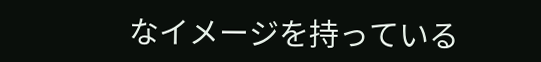なイメージを持っている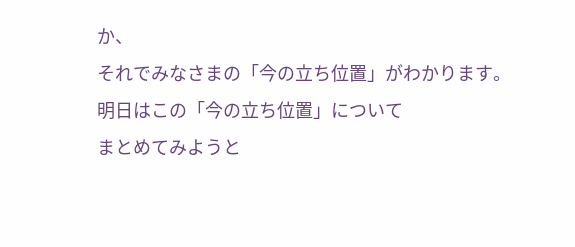か、
それでみなさまの「今の立ち位置」がわかります。
明日はこの「今の立ち位置」について
まとめてみようと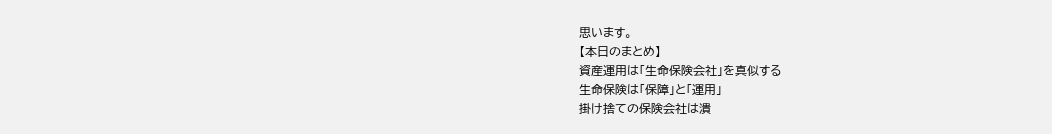思います。
【本日のまとめ】
資産運用は「生命保険会社」を真似する
生命保険は「保障」と「運用」
掛け捨ての保険会社は潰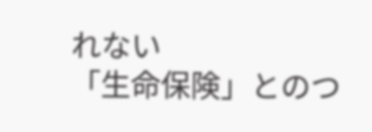れない
「生命保険」とのつ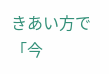きあい方で「今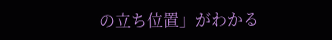の立ち位置」がわかる